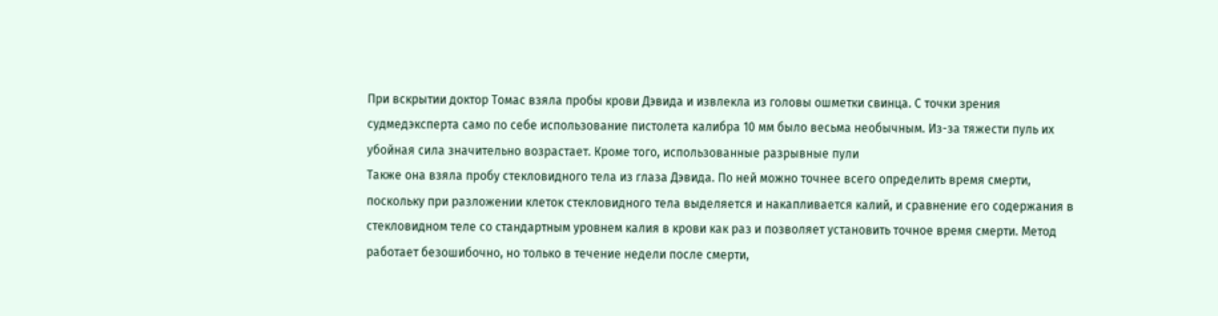При вскрытии доктор Томас взяла пробы крови Дэвида и извлекла из головы ошметки свинца. С точки зрения судмедэксперта само по себе использование пистолета калибра 10 мм было весьма необычным. Из-за тяжести пуль их убойная сила значительно возрастает. Кроме того, использованные разрывные пули
Также она взяла пробу стекловидного тела из глаза Дэвида. По ней можно точнее всего определить время смерти, поскольку при разложении клеток стекловидного тела выделяется и накапливается калий, и сравнение его содержания в стекловидном теле со стандартным уровнем калия в крови как раз и позволяет установить точное время смерти. Метод работает безошибочно, но только в течение недели после смерти,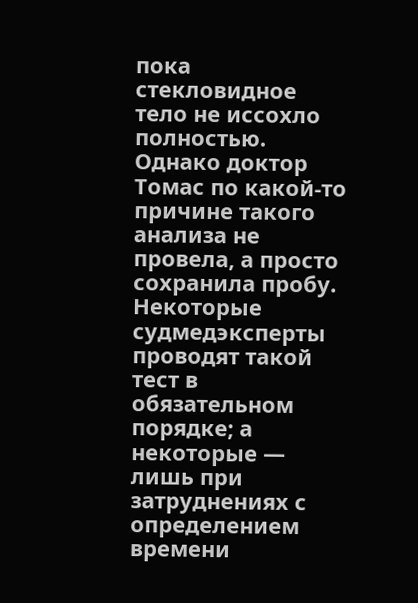пока стекловидное тело не иссохло полностью. Однако доктор Томас по какой-то причине такого анализа не провела, а просто сохранила пробу. Некоторые судмедэксперты проводят такой тест в обязательном порядке; а некоторые — лишь при затруднениях с определением времени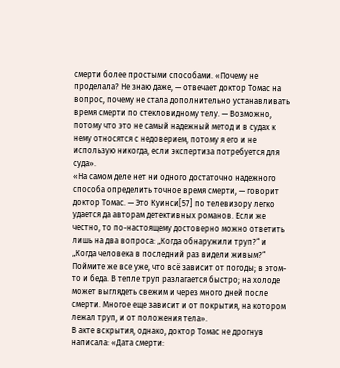смерти более простыми способами. «Почему не проделала? Не знаю даже, — отвечает доктор Томас на вопрос, почему не стала дополнительно устанавливать время смерти по стекловидному телу. — Возможно, потому что это не самый надежный метод и в судах к нему относятся с недоверием, потому я его и не использую никогда, если экспертиза потребуется для суда».
«На самом деле нет ни одного достаточно надежного способа определить точное время смерти, — говорит доктор Томас. — Это Куинси[57] по телевизору легко удается да авторам детективных романов. Если же честно, то по-настоящему достоверно можно ответить лишь на два вопроса: „Когда обнаружили труп?“ и „Когда человека в последний раз видели живым?“ Поймите же все уже, что всё зависит от погоды; в этом-то и беда. В тепле труп разлагается быстро; на холоде может выглядеть свежим и через много дней после смерти. Многое еще зависит и от покрытия, на котором лежал труп, и от положения тела».
В акте вскрытия, однако, доктор Томас не дрогнув написала: «Дата смерти: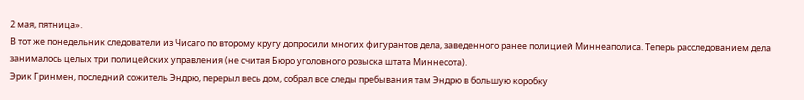2 мая, пятница».
В тот же понедельник следователи из Чисаго по второму кругу допросили многих фигурантов дела, заведенного ранее полицией Миннеаполиса. Теперь расследованием дела занималось целых три полицейских управления (не считая Бюро уголовного розыска штата Миннесота).
Эрик Гринмен, последний сожитель Эндрю, перерыл весь дом, собрал все следы пребывания там Эндрю в большую коробку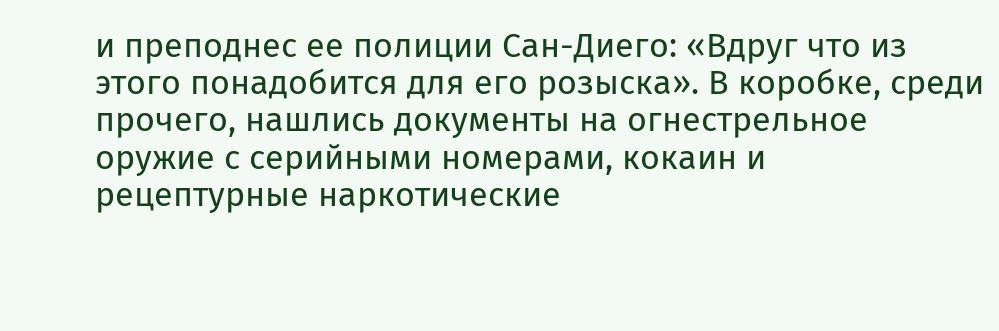и преподнес ее полиции Сан-Диего: «Вдруг что из этого понадобится для его розыска». В коробке, среди прочего, нашлись документы на огнестрельное оружие с серийными номерами, кокаин и рецептурные наркотические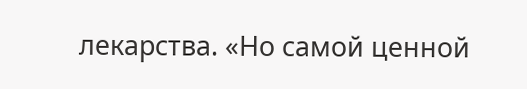лекарства. «Но самой ценной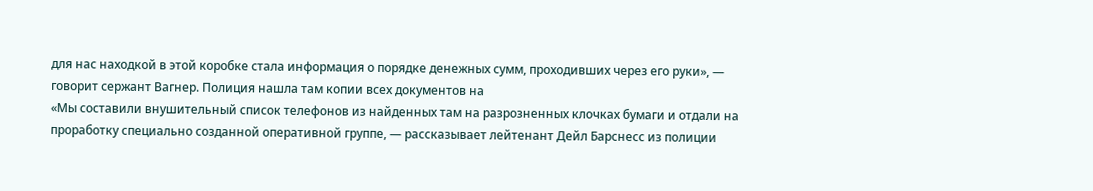для нас находкой в этой коробке стала информация о порядке денежных сумм, проходивших через его руки», — говорит сержант Вагнер. Полиция нашла там копии всех документов на
«Мы составили внушительный список телефонов из найденных там на разрозненных клочках бумаги и отдали на проработку специально созданной оперативной группе, — рассказывает лейтенант Дейл Барснесс из полиции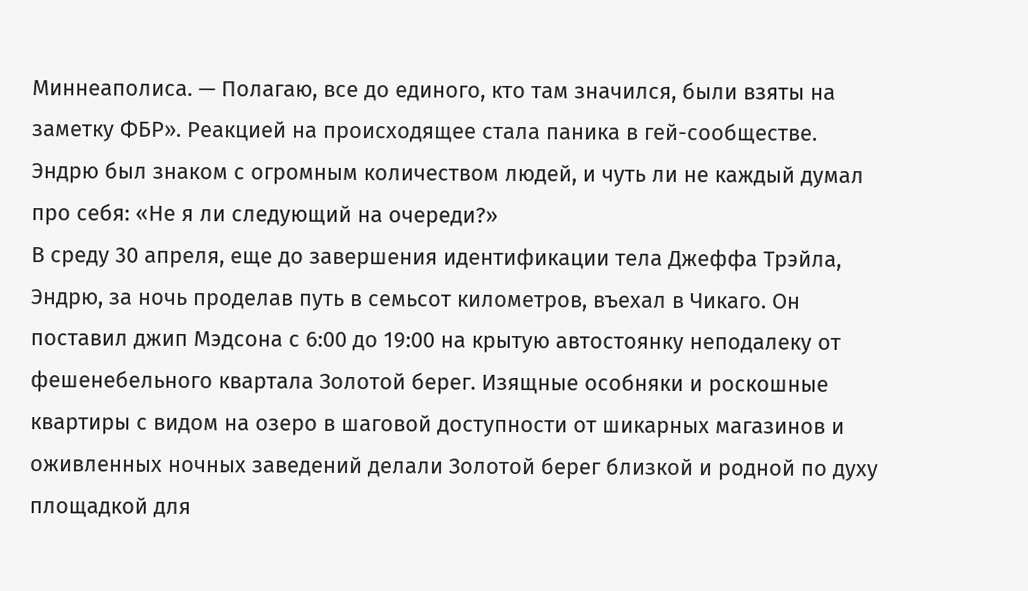Миннеаполиса. — Полагаю, все до единого, кто там значился, были взяты на заметку ФБР». Реакцией на происходящее стала паника в гей-сообществе. Эндрю был знаком с огромным количеством людей, и чуть ли не каждый думал про себя: «Не я ли следующий на очереди?»
В среду 30 апреля, еще до завершения идентификации тела Джеффа Трэйла, Эндрю, за ночь проделав путь в семьсот километров, въехал в Чикаго. Он поставил джип Мэдсона с 6:00 до 19:00 на крытую автостоянку неподалеку от фешенебельного квартала Золотой берег. Изящные особняки и роскошные квартиры с видом на озеро в шаговой доступности от шикарных магазинов и оживленных ночных заведений делали Золотой берег близкой и родной по духу площадкой для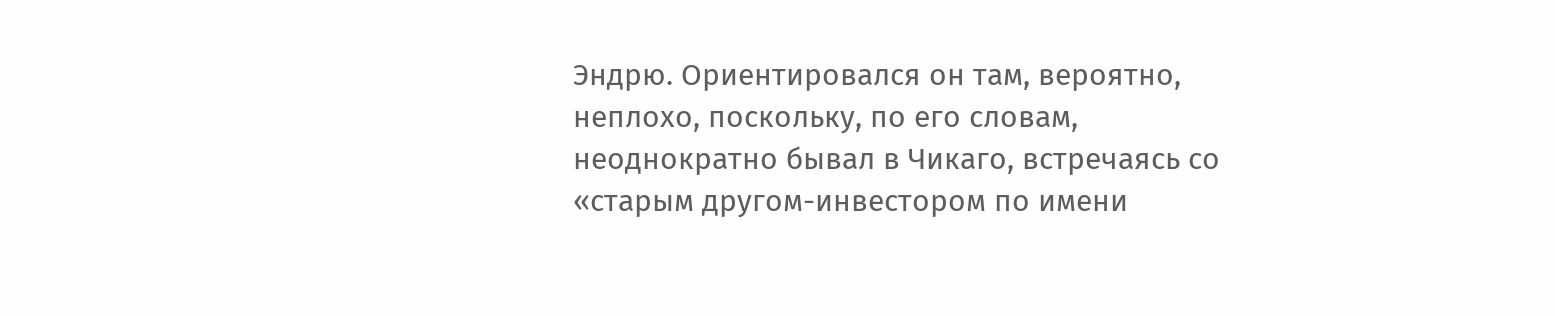Эндрю. Ориентировался он там, вероятно, неплохо, поскольку, по его словам, неоднократно бывал в Чикаго, встречаясь со «старым другом-инвестором по имени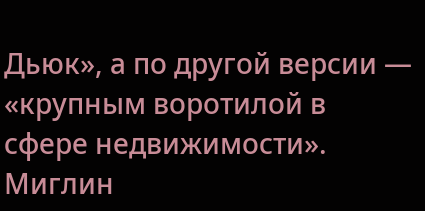Дьюк», а по другой версии — «крупным воротилой в сфере недвижимости».
Миглин